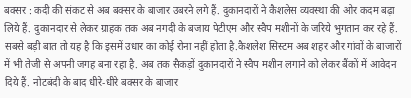बक्सर : कदी की संकट से अब बक्सर के बाजार उबरने लगे हैं. दुकानदारों ने कैशलेस व्यवस्था की ओर कदम बढ़ा लिये हैं. दुकानदार से लेकर ग्राहक तक अब नगदी के बजाय पेटीएम और स्वैप मशीनों के जरिये भुगतान कर रहे हैं. सबसे बड़ी बात तो यह है कि इसमें उधार का कोई रोना नहीं होता है.कैशलेश सिस्टम अब शहर और गांवों के बाजारों में भी तेजी से अपनी जगह बना रहा है. अब तक सैकड़ों दुकानदारों ने स्वैप मशीन लगाने को लेकर बैंकों में आवेदन दिये हैं. नोटबंदी के बाद धीरे-धीरे बक्सर के बाजार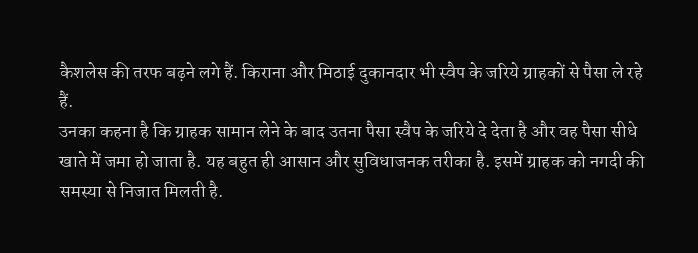कैशलेस की तरफ बढ़ने लगे हैं. किराना और मिठाई दुकानदार भी स्वैप के जरिये ग्राहकों से पैसा ले रहे हैं.
उनका कहना है कि ग्राहक सामान लेने के बाद उतना पैसा स्वैप के जरिये दे देता है और वह पैसा सीधे खाते में जमा हो जाता है. यह बहुत ही आसान और सुविधाजनक तरीका है. इसमें ग्राहक को नगदी की समस्या से निजात मिलती है.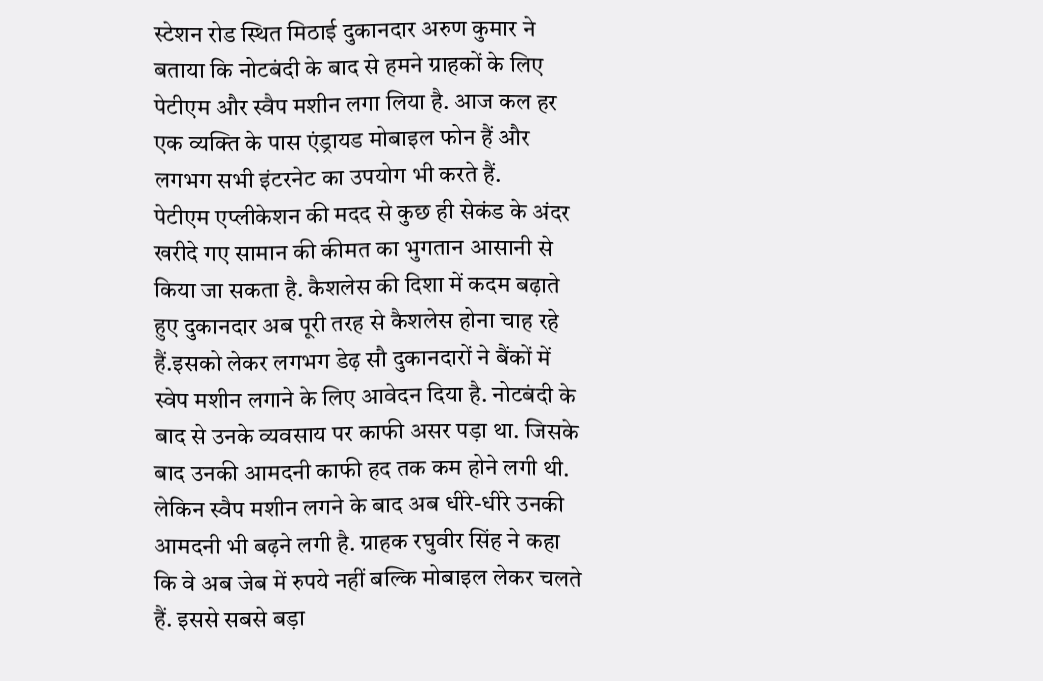स्टेशन रोड स्थित मिठाई दुकानदार अरुण कुमार ने बताया कि नोटबंदी के बाद से हमने ग्राहकों के लिए पेटीएम और स्वैप मशीन लगा लिया है. आज कल हर एक व्यक्ति के पास एंड्रायड मोबाइल फोन हैं और लगभग सभी इंटरनेट का उपयोग भी करते हैं.
पेटीएम एप्लीकेशन की मदद से कुछ ही सेकंड के अंदर खरीदे गए सामान की कीमत का भुगतान आसानी से किया जा सकता है. कैशलेस की दिशा में कदम बढ़ाते हुए दुकानदार अब पूरी तरह से कैशलेस होना चाह रहे हैं.इसको लेकर लगभग डेढ़ सौ दुकानदारों ने बैंकों में स्वेप मशीन लगाने के लिए आवेदन दिया है. नोटबंदी के बाद से उनके व्यवसाय पर काफी असर पड़ा था. जिसके बाद उनकी आमदनी काफी हद तक कम होने लगी थी. लेकिन स्वैप मशीन लगने के बाद अब धीरे-धीरे उनकी आमदनी भी बढ़ने लगी है. ग्राहक रघुवीर सिंह ने कहा कि वे अब जेब में रुपये नहीं बल्कि मोबाइल लेकर चलते हैं. इससे सबसे बड़ा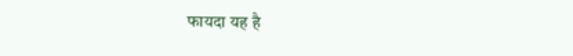फायदा यह है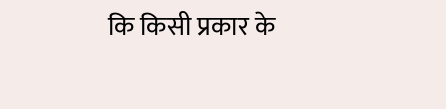कि किसी प्रकार के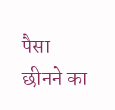पैसा छीनने का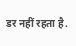डर नहीं रहता है.